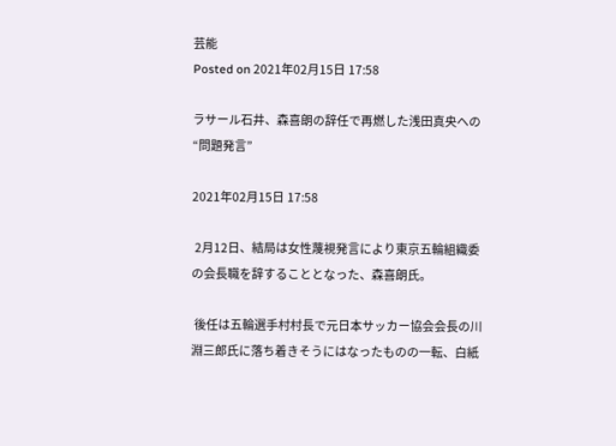芸能
Posted on 2021年02月15日 17:58

ラサール石井、森喜朗の辞任で再燃した浅田真央への“問題発言”

2021年02月15日 17:58

 2月12日、結局は女性蔑視発言により東京五輪組織委の会長職を辞することとなった、森喜朗氏。

 後任は五輪選手村村長で元日本サッカー協会会長の川淵三郎氏に落ち着きそうにはなったものの一転、白紙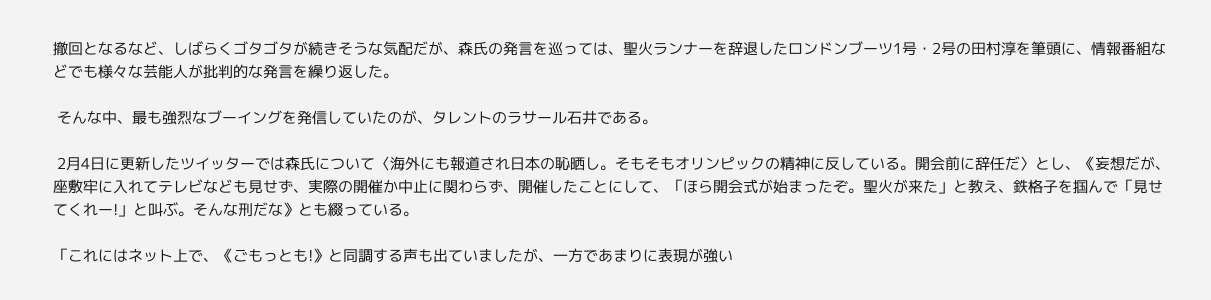撤回となるなど、しばらくゴタゴタが続きそうな気配だが、森氏の発言を巡っては、聖火ランナーを辞退したロンドンブーツ1号・2号の田村淳を筆頭に、情報番組などでも様々な芸能人が批判的な発言を繰り返した。

 そんな中、最も強烈なブーイングを発信していたのが、タレントのラサール石井である。

 2月4日に更新したツイッターでは森氏について〈海外にも報道され日本の恥晒し。そもそもオリンピックの精神に反している。開会前に辞任だ〉とし、《妄想だが、座敷牢に入れてテレビなども見せず、実際の開催か中止に関わらず、開催したことにして、「ほら開会式が始まったぞ。聖火が来た」と教え、鉄格子を掴んで「見せてくれー!」と叫ぶ。そんな刑だな》とも綴っている。

「これにはネット上で、《ごもっとも!》と同調する声も出ていましたが、一方であまりに表現が強い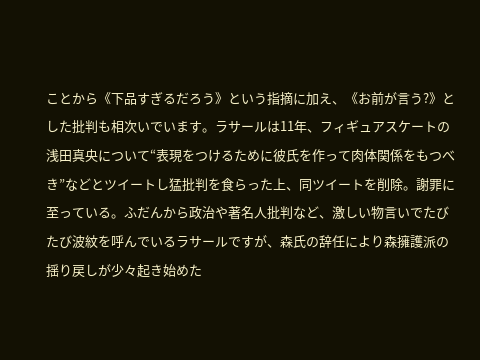ことから《下品すぎるだろう》という指摘に加え、《お前が言う?》とした批判も相次いでいます。ラサールは11年、フィギュアスケートの浅田真央について“表現をつけるために彼氏を作って肉体関係をもつべき”などとツイートし猛批判を食らった上、同ツイートを削除。謝罪に至っている。ふだんから政治や著名人批判など、激しい物言いでたびたび波紋を呼んでいるラサールですが、森氏の辞任により森擁護派の揺り戻しが少々起き始めた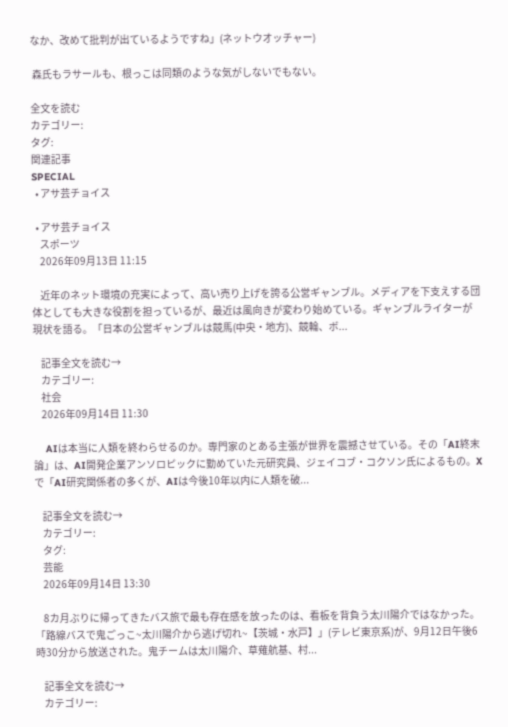なか、改めて批判が出ているようですね」(ネットウオッチャー)

 森氏もラサールも、根っこは同類のような気がしないでもない。

全文を読む
カテゴリー:
タグ:
関連記事
SPECIAL
  • アサ芸チョイス

  • アサ芸チョイス
    スポーツ
    2026年09月13日 11:15

    近年のネット環境の充実によって、高い売り上げを誇る公営ギャンブル。メディアを下支えする団体としても大きな役割を担っているが、最近は風向きが変わり始めている。ギャンブルライターが現状を語る。「日本の公営ギャンブルは競馬(中央・地方)、競輪、ボ...

    記事全文を読む→
    カテゴリー:
    社会
    2026年09月14日 11:30

    AIは本当に人類を終わらせるのか。専門家のとある主張が世界を震撼させている。その「AI終末論」は、AI開発企業アンソロピックに勤めていた元研究員、ジェイコブ・コクソン氏によるもの。Xで「AI研究関係者の多くが、AIは今後10年以内に人類を破...

    記事全文を読む→
    カテゴリー:
    タグ:
    芸能
    2026年09月14日 13:30

    8カ月ぶりに帰ってきたバス旅で最も存在感を放ったのは、看板を背負う太川陽介ではなかった。「路線バスで鬼ごっこ~太川陽介から逃げ切れ~【茨城・水戸】」(テレビ東京系)が、9月12日午後6時30分から放送された。鬼チームは太川陽介、草薙航基、村...

    記事全文を読む→
    カテゴリー: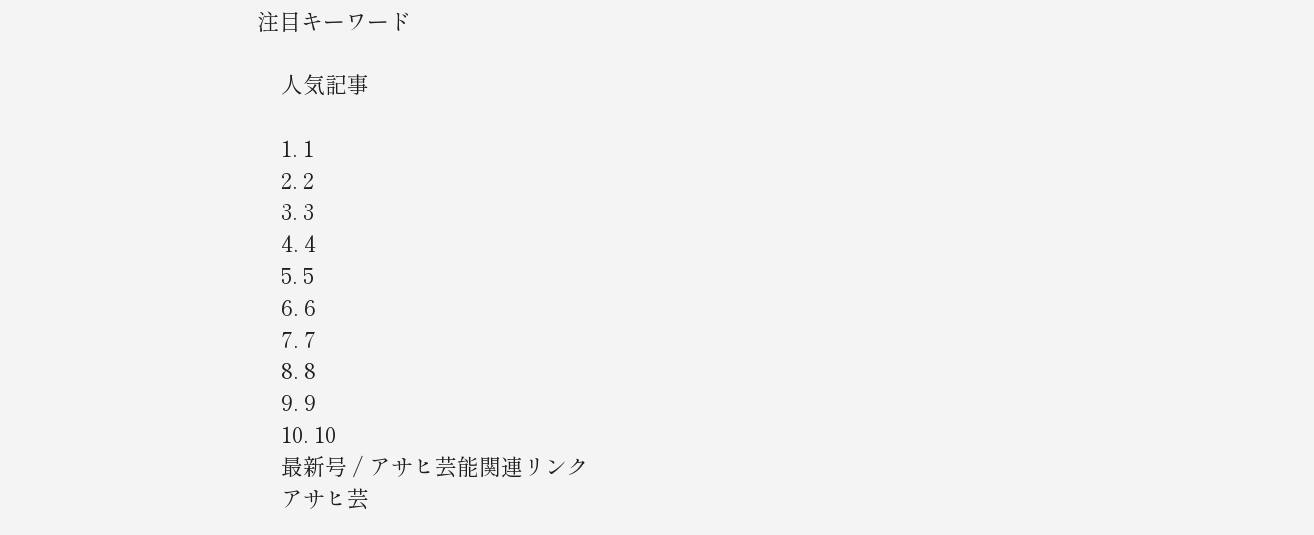注目キーワード

    人気記事

    1. 1
    2. 2
    3. 3
    4. 4
    5. 5
    6. 6
    7. 7
    8. 8
    9. 9
    10. 10
    最新号 / アサヒ芸能関連リンク
    アサヒ芸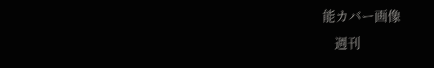能カバー画像
    週刊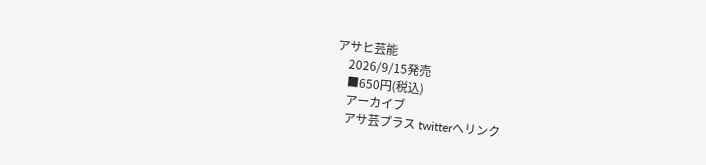アサヒ芸能
    2026/9/15発売
    ■650円(税込)
    アーカイブ
    アサ芸プラス twitterへリンク